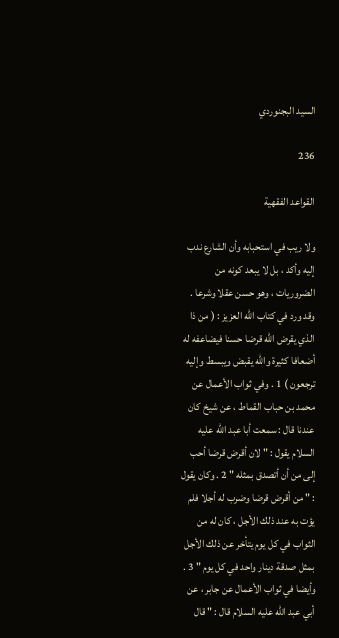السيد البجنوردي

236

القواعد الفقهية

ولا ريب في استحبابه وأن الشارع ندب إليه وأكد ، بل لا يبعد كونه من الضروريات ، وهو حسن عقلا وشرعا . وقد ورد في كتاب الله العزيز : ( من ذا الذي يقرض الله قرضا حسنا فيضاعفه له أضعافا كثيرة والله يقبض ويبسط وإليه ترجعون ) 1 . وفي ثواب الأعمال عن محمد بن حباب القماط ، عن شيخ كان عندنا قال : سمعت أبا عبد الله عليه السلام يقول : " لان أقرض قرضا أحب إلى من أن أتصدق بمثله " 2 . وكان يقول : " من أقرض قرضا وضرب له أجلا فلم يؤت به عند ذلك الأجل ، كان له من الثواب في كل يوم يتأخر عن ذلك الأجل بمثل صدقة دينار واحد في كل يوم " 3 . وأيضا في ثواب الأعمال عن جابر ، عن أبي عبد الله عليه السلام قال : " قال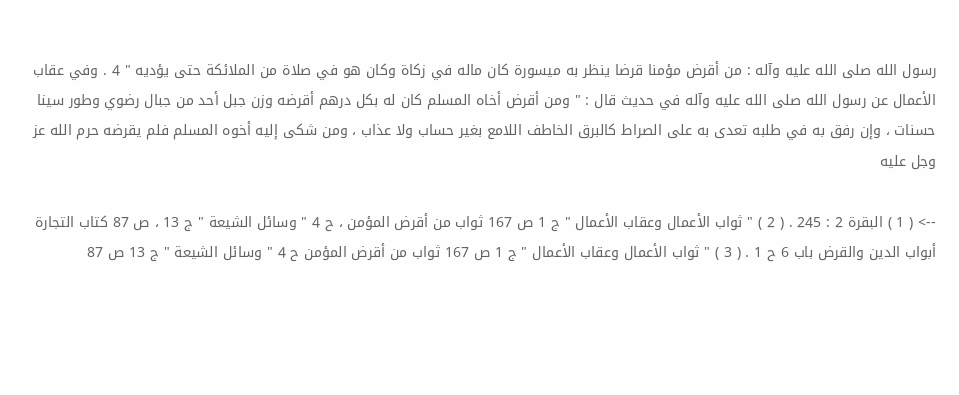رسول الله صلى الله عليه وآله : من أقرض مؤمنا قرضا ينظر به ميسورة كان ماله في زكاة وكان هو في صلاة من الملائكة حتى يؤديه " 4 . وفي عقاب الأعمال عن رسول الله صلى الله عليه وآله في حديث قال : " ومن أقرض أخاه المسلم كان له بكل درهم أقرضه وزن جبل أحد من جبال رضوي وطور سينا حسنات ، وإن رفق به في طلبه تعدى به على الصراط كالبرق الخاطف اللامع بغير حساب ولا عذاب ، ومن شكى إليه أخوه المسلم فلم يقرضه حرم الله عز وجل عليه

--> ( 1 ) البقرة 2 : 245 . ( 2 ) " ثواب الأعمال وعقاب الأعمال " ج 1 ص 167 ثواب من أقرض المؤمن ، ح 4 " وسائل الشيعة " ج 13 ، ص 87 كتاب التجارة أبواب الدين والقرض باب 6 ح 1 . ( 3 ) " ثواب الأعمال وعقاب الأعمال " ج 1 ص 167 ثواب من أقرض المؤمن ح 4 " وسائل الشيعة " ج 13 ص 87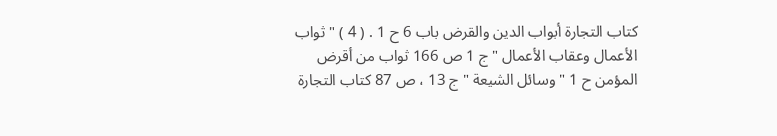كتاب التجارة أبواب الدين والقرض باب 6 ح 1 . ( 4 ) " ثواب الأعمال وعقاب الأعمال " ج 1 ص 166 ثواب من أقرض المؤمن ح 1 " وسائل الشيعة " ج 13 ، ص 87 كتاب التجارة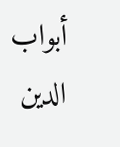أبواب الدين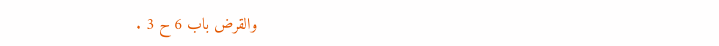والقرض باب 6 ح 3 .